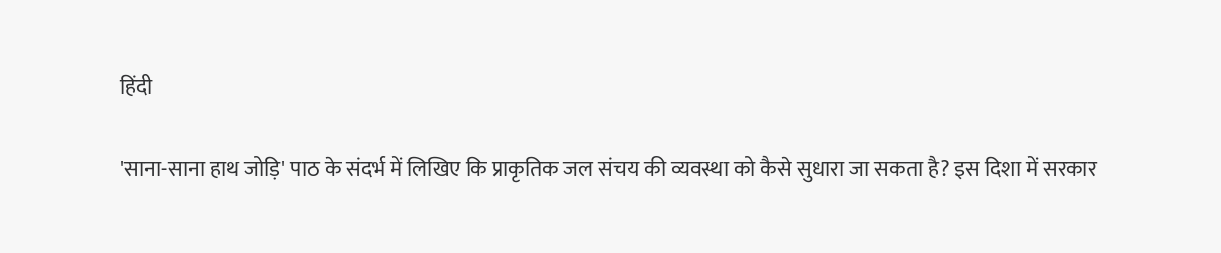हिंदी

'साना-साना हाथ जोड़ि' पाठ के संदर्भ में लिखिए कि प्राकृतिक जल संचय की व्यवस्था को कैसे सुधारा जा सकता है? इस दिशा में सरकार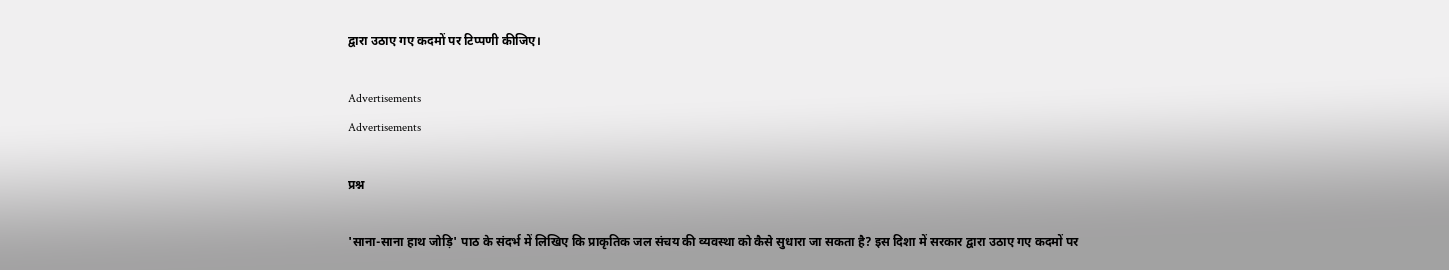द्वारा उठाए गए कदमों पर टिप्पणी कीजिए।

Advertisements
Advertisements

प्रश्न

'साना-साना हाथ जोड़ि' पाठ के संदर्भ में लिखिए कि प्राकृतिक जल संचय की व्यवस्था को कैसे सुधारा जा सकता है? इस दिशा में सरकार द्वारा उठाए गए कदमों पर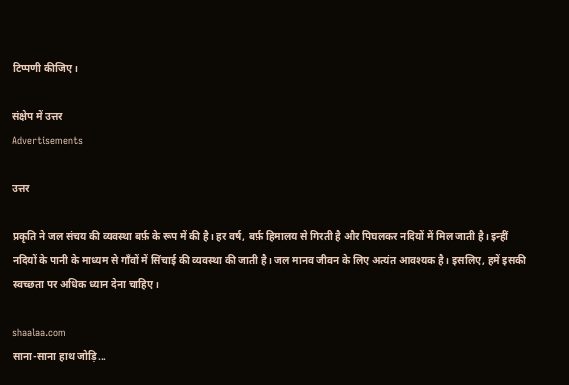टिप्पणी कीजिए।

संक्षेप में उत्तर
Advertisements

उत्तर

प्रकृति ने जल संचय की व्यवस्था बर्फ़ के रूप में की है। हर वर्ष, बर्फ़ हिमालय से गिरती है और पिघलकर नदियों में मिल जाती है। इन्हीं नदियों के पानी के माध्यम से गाँवों में सिंचाई की व्यवस्था की जाती है। जल मानव जीवन के लिए अत्यंत आवश्यक है। इसलिए, हमें इसकी स्वच्छता पर अधिक ध्यान देना चाहिए।

shaalaa.com
साना-साना हाथ जोड़ि...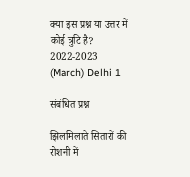क्या इस प्रश्न या उत्तर में कोई त्रुटि है?
2022-2023 (March) Delhi 1

संबंधित प्रश्न

झिलमिलाते सितारों की रोशनी में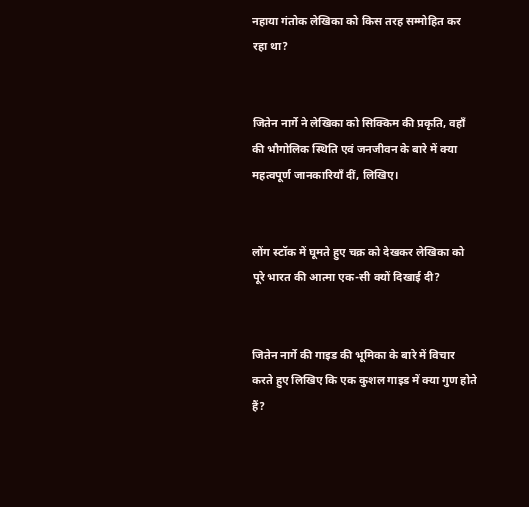नहाया गंतोक लेखिका को किस तरह सम्मोहित कर रहा था?


जितेन नार्गे ने लेखिका को सिक्किम की प्रकृति, वहाँ की भौगोलिक स्थिति एवं जनजीवन के बारे में क्या महत्वपूर्ण जानकारियाँ दीं, लिखिए।


लोंग स्टॉक में घूमते हुए चक्र को देखकर लेखिका को पूरे भारत की आत्मा एक-सी क्यों दिखाई दी?


जितेन नार्गे की गाइड की भूमिका के बारे में विचार करते हुए लिखिए कि एक कुशल गाइड में क्या गुण होते हैं?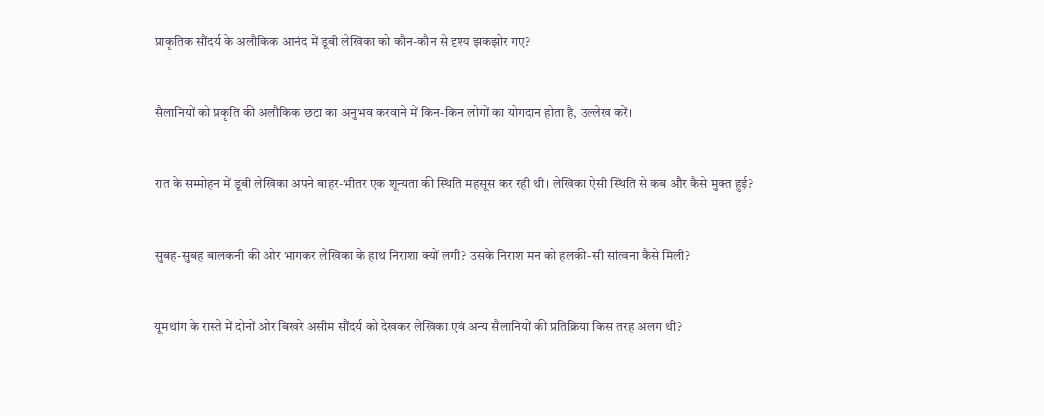प्राकृतिक सौंदर्य के अलौकिक आनंद में डूबी लेखिका को कौन-कौन से दृश्य झकझोर गए?


सैलानियों को प्रकृति की अलौकिक छटा का अनुभव करवाने में किन-किन लोगों का योगदान होता है, उल्लेख करें।


रात के सम्मोहन में डूबी लेखिका अपने बाहर-भीतर एक शून्यता की स्थिति महसूस कर रही थी। लेखिका ऐसी स्थिति से कब और कैसे मुक्त हुई?


सुबह-सुबह बालकनी की ओर भागकर लेखिका के हाथ निराशा क्यों लगी? उसके निराश मन को हलकी-सी सांत्वना कैसे मिली?


यूमथांग के रास्ते में दोनों ओर बिखरे असीम सौंदर्य को देखकर लेखिका एवं अन्य सैलानियों की प्रतिक्रिया किस तरह अलग थी?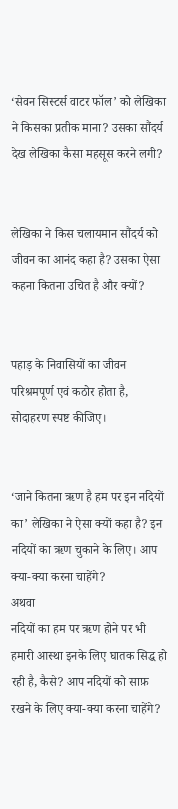‘सेवन सिस्टर्स वाटर फॉल’ को लेखिका ने किसका प्रतीक माना? उसका सौंदर्य देख लेखिका कैसा महसूस करने लगी?


लेखिका ने किस चलायमान सौंदर्य को जीवन का आनंद कहा है? उसका ऐसा कहना कितना उचित है और क्यों?


पहाड़ के निवासियों का जीवन परिश्रमपूर्ण एवं कठोर होता है, सोदाहरण स्पष्ट कीजिए।


‘जाने कितना ऋण है हम पर इन नदियों का’ लेखिका ने ऐसा क्यों कहा है? इन नदियों का ऋण चुकाने के लिए। आप क्या-क्या करना चाहेंगे?
अथवा
नदियों का हम पर ऋण होने पर भी हमारी आस्था इनके लिए घातक सिद्ध हो रही है, कैसे? आप नदियों को साफ़ रखने के लिए क्या-क्या करना चाहेंगे?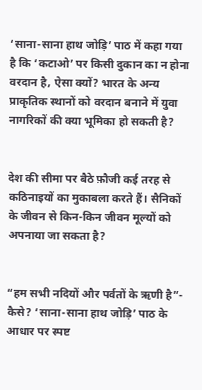‘साना-साना हाथ जोड़ि’ पाठ में कहा गया है कि ‘कटाओ’ पर किसी दुकान का न होना वरदान है, ऐसा क्यों? भारत के अन्य प्राकृतिक स्थानों को वरदान बनाने में युवा नागरिकों की क्या भूमिका हो सकती है?


देश की सीमा पर बैठे फ़ौजी कई तरह से कठिनाइयों का मुकाबला करते हैं। सैनिकों के जीवन से किन-किन जीवन मूल्यों को अपनाया जा सकता है?


“हम सभी नदियों और पर्वतों के ऋणी है”- कैसे? ‘साना-साना हाथ जोड़ि’ पाठ के आधार पर स्पष्ट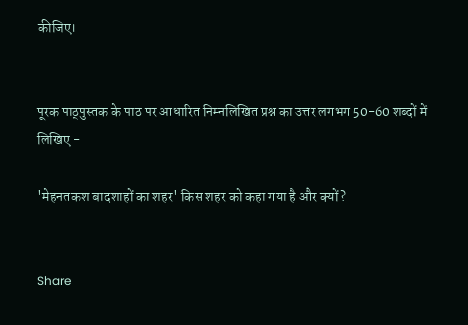कीजिए।


पूरक पाठ्पुस्तक के पाठ पर आधारित निम्नलिखित प्रश्न का उत्तर लगभग 50-60 शब्दों में लिखिए -

'मेहनतकश बादशाहों का शहर' किस शहर को कहा गया है और क्यों?


Share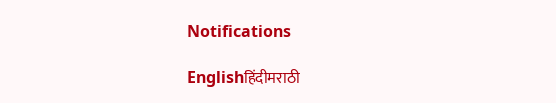Notifications

Englishहिंदीमराठी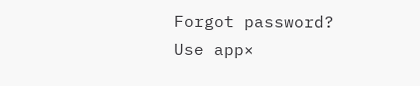Forgot password?
Use app×